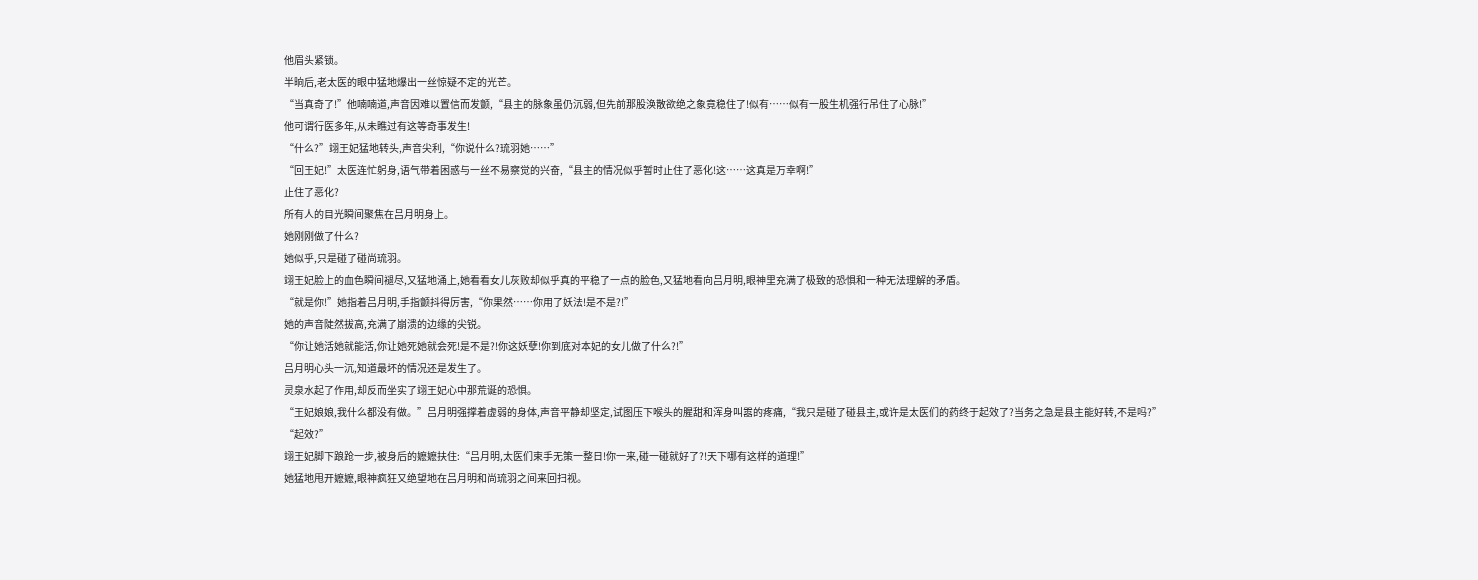他眉头紧锁。
半晌后,老太医的眼中猛地爆出一丝惊疑不定的光芒。
“当真奇了!”他喃喃道,声音因难以置信而发颤,“县主的脉象虽仍沉弱,但先前那股涣散欲绝之象竟稳住了!似有……似有一股生机强行吊住了心脉!”
他可谓行医多年,从未瞧过有这等奇事发生!
“什么?”翊王妃猛地转头,声音尖利,“你说什么?琉羽她……”
“回王妃!”太医连忙躬身,语气带着困惑与一丝不易察觉的兴奋,“县主的情况似乎暂时止住了恶化!这……这真是万幸啊!”
止住了恶化?
所有人的目光瞬间聚焦在吕月明身上。
她刚刚做了什么?
她似乎,只是碰了碰尚琉羽。
翊王妃脸上的血色瞬间褪尽,又猛地涌上,她看看女儿灰败却似乎真的平稳了一点的脸色,又猛地看向吕月明,眼神里充满了极致的恐惧和一种无法理解的矛盾。
“就是你!”她指着吕月明,手指颤抖得厉害,“你果然……你用了妖法!是不是?!”
她的声音陡然拔高,充满了崩溃的边缘的尖锐。
“你让她活她就能活,你让她死她就会死!是不是?!你这妖孽!你到底对本妃的女儿做了什么?!”
吕月明心头一沉,知道最坏的情况还是发生了。
灵泉水起了作用,却反而坐实了翊王妃心中那荒诞的恐惧。
“王妃娘娘,我什么都没有做。”吕月明强撑着虚弱的身体,声音平静却坚定,试图压下喉头的腥甜和浑身叫嚣的疼痛,“我只是碰了碰县主,或许是太医们的药终于起效了?当务之急是县主能好转,不是吗?”
“起效?”
翊王妃脚下踉跄一步,被身后的嬷嬷扶住:“吕月明,太医们束手无策一整日!你一来,碰一碰就好了?!天下哪有这样的道理!”
她猛地甩开嬷嬷,眼神疯狂又绝望地在吕月明和尚琉羽之间来回扫视。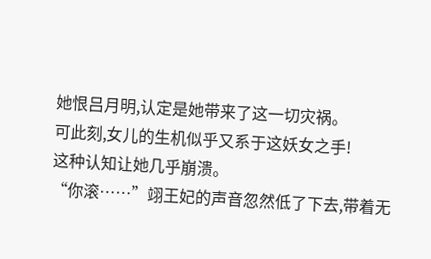她恨吕月明,认定是她带来了这一切灾祸。
可此刻,女儿的生机似乎又系于这妖女之手!
这种认知让她几乎崩溃。
“你滚……”翊王妃的声音忽然低了下去,带着无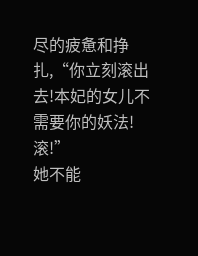尽的疲惫和挣扎,“你立刻滚出去!本妃的女儿不需要你的妖法!滚!”
她不能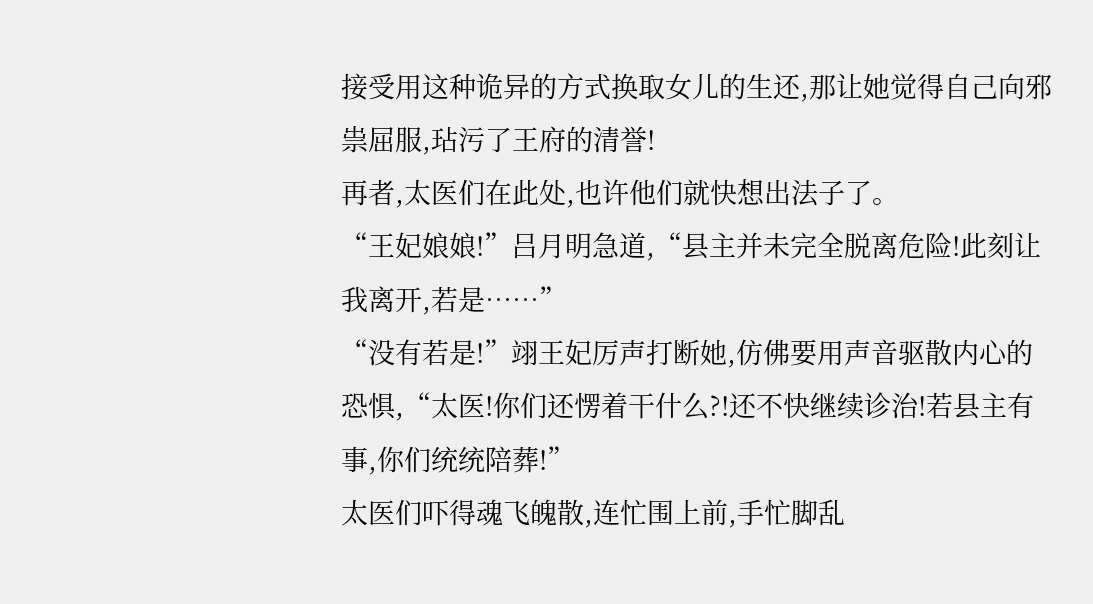接受用这种诡异的方式换取女儿的生还,那让她觉得自己向邪祟屈服,玷污了王府的清誉!
再者,太医们在此处,也许他们就快想出法子了。
“王妃娘娘!”吕月明急道,“县主并未完全脱离危险!此刻让我离开,若是……”
“没有若是!”翊王妃厉声打断她,仿佛要用声音驱散内心的恐惧,“太医!你们还愣着干什么?!还不快继续诊治!若县主有事,你们统统陪葬!”
太医们吓得魂飞魄散,连忙围上前,手忙脚乱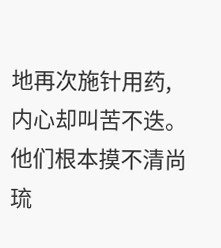地再次施针用药,内心却叫苦不迭。
他们根本摸不清尚琉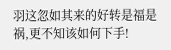羽这忽如其来的好转是福是祸,更不知该如何下手!